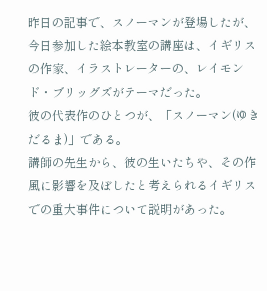昨日の記事で、スノーマンが登場したが、今日参加した絵本教室の講座は、イギリスの作家、イラストレーターの、レイモンド・ブリッグズがテーマだった。
彼の代表作のひとつが、「スノーマン(ゆきだるま)」である。
講師の先生から、彼の生いたちや、その作風に影響を及ぼしたと考えられるイギリスでの重大事件について説明があった。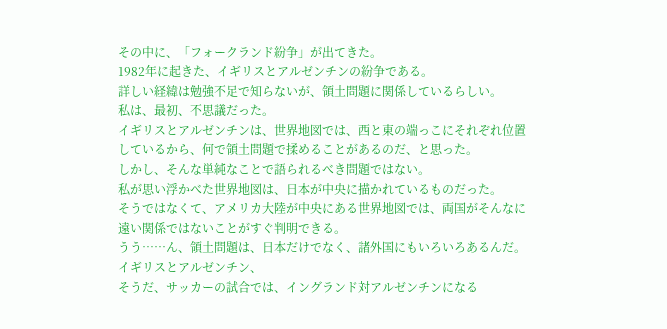その中に、「フォークランド紛争」が出てきた。
1982年に起きた、イギリスとアルゼンチンの紛争である。
詳しい経緯は勉強不足で知らないが、領土問題に関係しているらしい。
私は、最初、不思議だった。
イギリスとアルゼンチンは、世界地図では、西と東の端っこにそれぞれ位置しているから、何で領土問題で揉めることがあるのだ、と思った。
しかし、そんな単純なことで語られるべき問題ではない。
私が思い浮かべた世界地図は、日本が中央に描かれているものだった。
そうではなくて、アメリカ大陸が中央にある世界地図では、両国がそんなに遠い関係ではないことがすぐ判明できる。
うう……ん、領土問題は、日本だけでなく、諸外国にもいろいろあるんだ。
イギリスとアルゼンチン、
そうだ、サッカーの試合では、イングランド対アルゼンチンになる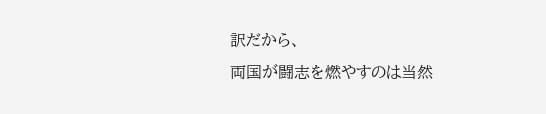訳だから、
両国が闘志を燃やすのは当然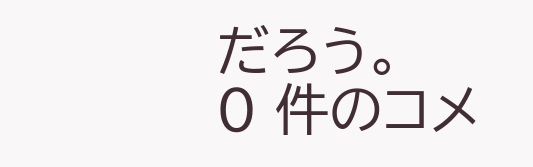だろう。
0 件のコメ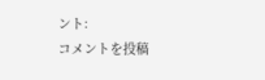ント:
コメントを投稿